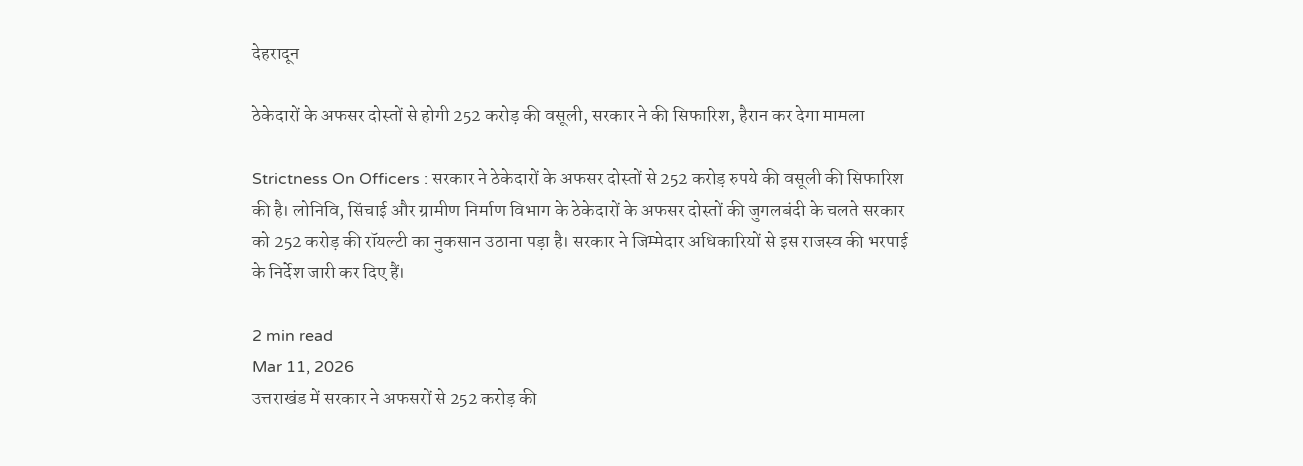देहरादून

ठेकेदारों के अफसर दोस्तों से होगी 252 करोड़ की वसूली, सरकार ने की सिफारिश, हैरान कर देगा मामला

Strictness On Officers : सरकार ने ठेकेदारों के अफसर दोस्तों से 252 करोड़ रुपये की वसूली की सिफारिश की है। लोनिवि, सिंचाई और ग्रामीण निर्माण विभाग के ठेकेदारों के अफसर दोस्तों की जुगलबंदी के चलते सरकार को 252 करोड़ की रॉयल्टी का नुकसान उठाना पड़ा है। सरकार ने जिम्मेदार अधिकारियों से इस राजस्व की भरपाई के निर्देश जारी कर दिए हैं।

2 min read
Mar 11, 2026
उत्तराखंड में सरकार ने अफसरों से 252 करोड़ की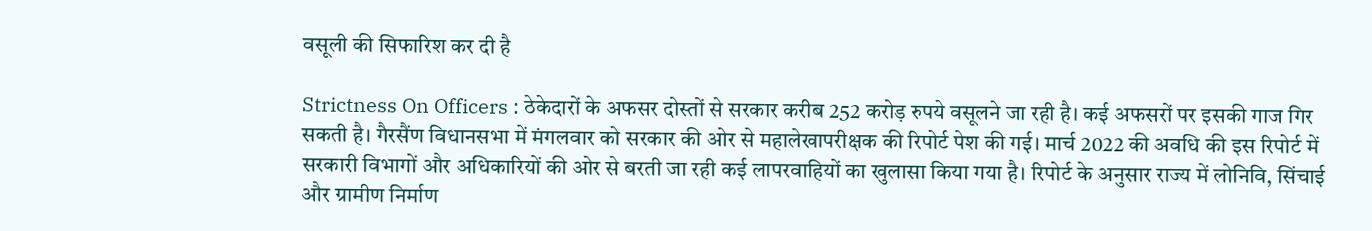वसूली की सिफारिश कर दी है

Strictness On Officers : ठेकेदारों के अफसर दोस्तों से सरकार करीब 252 करोड़ रुपये वसूलने जा रही है। कई अफसरों पर इसकी गाज गिर सकती है। गैरसैंण विधानसभा में मंगलवार को सरकार की ओर से महालेखापरीक्षक की रिपोर्ट पेश की गई। मार्च 2022 की अवधि की इस रिपोर्ट में सरकारी विभागों और अधिकारियों की ओर से बरती जा रही कई लापरवाहियों का खुलासा किया गया है। रिपोर्ट के अनुसार राज्य में लोनिवि, सिंचाई और ग्रामीण निर्माण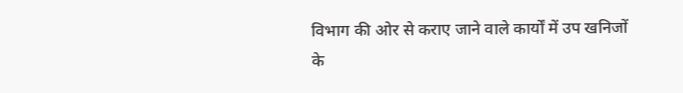विभाग की ओर से कराए जाने वाले कार्यों में उप खनिजों के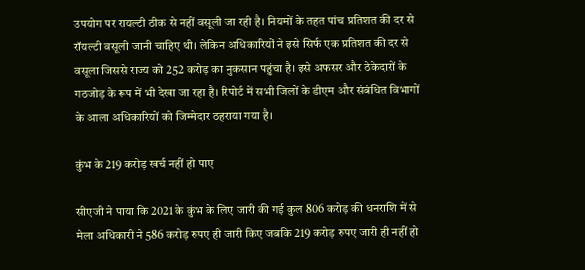उपयोग पर रायल्टी ठीक से नहीं वसूली जा रही है। नियमों के तहत पांच प्रतिशत की दर से रॉयल्टी वसूली जानी चाहिए थी। लेकिन अधिकारियों ने इसे सिर्फ एक प्रतिशत की दर से वसूला जिससे राज्य को 252 करोड़ का नुकसान पहुंचा है। इसे अफसर और ठेकेदारों के गठजोड़ के रूप में भी देखा जा रहा है। रिपोर्ट में सभी जिलों के डीएम और संबंधित विभागों के आला अधिकारियों को जिम्मेदार ठहराया गया है।

कुंभ के 219 करोड़ खर्च नहीं हो पाए

सीएजी ने पाया कि 2021 के कुंभ के लिए जारी की गई कुल 806 करोड़ की धनराशि में से मेला अधिकारी ने 586 करोड़ रुपए ही जारी किए जबकि 219 करोड़ रुपए जारी ही नहीं हो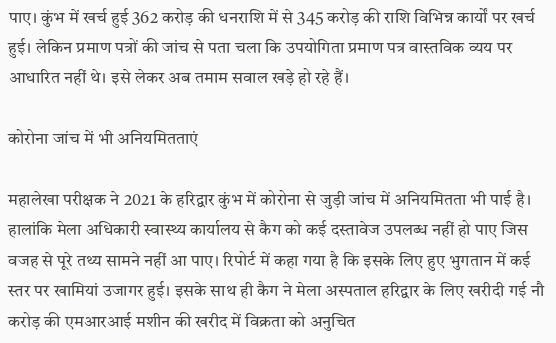पाए। कुंभ में खर्च हुई 362 करोड़ की धनराशि में से 345 करोड़ की राशि विभिन्न कार्यों पर खर्च हुई। लेकिन प्रमाण पत्रों की जांच से पता चला कि उपयोगिता प्रमाण पत्र वास्तविक व्यय पर आधारित नहीं थे। इसे लेकर अब तमाम सवाल खड़े हो रहे हैं।

कोरोना जांच में भी अनियमितताएं

महालेखा परीक्षक ने 2021 के हरिद्वार कुंभ में कोरोना से जुड़ी जांच में अनियमितता भी पाई है। हालांकि मेला अधिकारी स्वास्थ्य कार्यालय से कैग को कई दस्तावेज उपलब्ध नहीं हो पाए जिस वजह से पूरे तथ्य सामने नहीं आ पाए। रिपोर्ट में कहा गया है कि इसके लिए हुए भुगतान में कई स्तर पर खामियां उजागर हुई। इसके साथ ही कैग ने मेला अस्पताल हरिद्वार के लिए खरीदी गई नौ करोड़ की एमआरआई मशीन की खरीद में विक्रता को अनुचित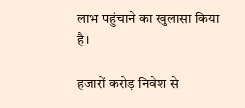लाभ पहुंचाने का खुलासा किया है।

हजारों करोड़ निवेश से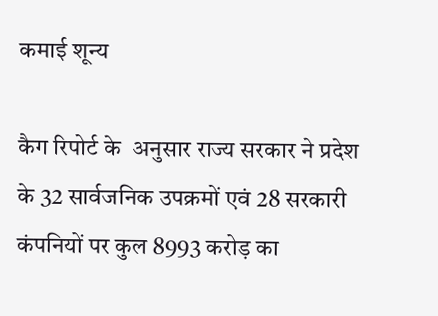कमाई शून्य

कैग रिपोर्ट के  अनुसार राज्य सरकार ने प्रदेश के 32 सार्वजनिक उपक्रमों एवं 28 सरकारी कंपनियों पर कुल 8993 करोड़ का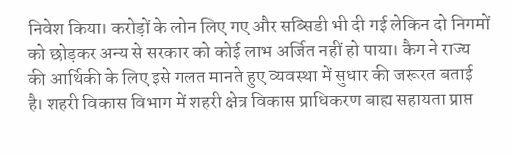निवेश किया। करोड़ों के लोन लिए गए और सब्सिडी भी दी गई लेकिन दो निगमों को छोड़कर अन्य से सरकार को कोई लाभ अर्जित नहीं हो पाया। कैग ने राज्य की आर्थिकी के लिए इसे गलत मानते हुए व्यवस्था में सुधार की जरूरत बताई है। शहरी विकास विभाग में शहरी क्षेत्र विकास प्राधिकरण बाह्य सहायता प्राप्त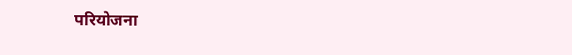परियोजना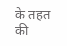के तहत की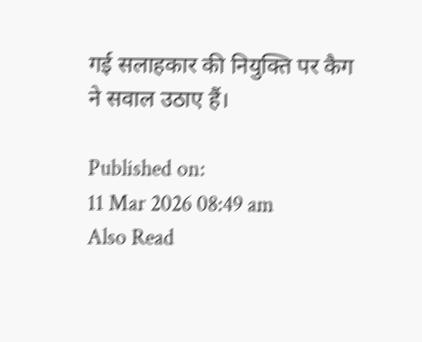गई सलाहकार की नियुक्ति पर कैग ने सवाल उठाए हैं।

Published on:
11 Mar 2026 08:49 am
Also Read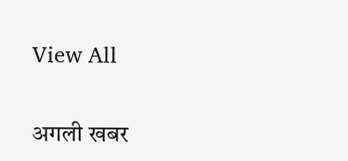View All

अगली खबर